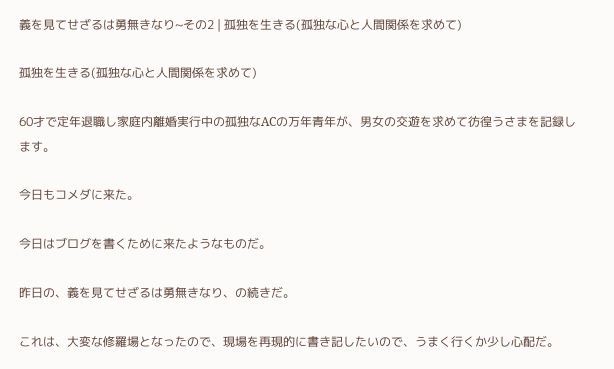義を見てせざるは勇無きなり~その2 | 孤独を生きる(孤独な心と人間関係を求めて)

孤独を生きる(孤独な心と人間関係を求めて)

60才で定年退職し家庭内離婚実行中の孤独なACの万年青年が、男女の交遊を求めて彷徨うさまを記録します。

今日もコメダに来た。

今日はブログを書くために来たようなものだ。

昨日の、義を見てせざるは勇無きなり、の続きだ。

これは、大変な修羅場となったので、現場を再現的に書き記したいので、うまく行くか少し心配だ。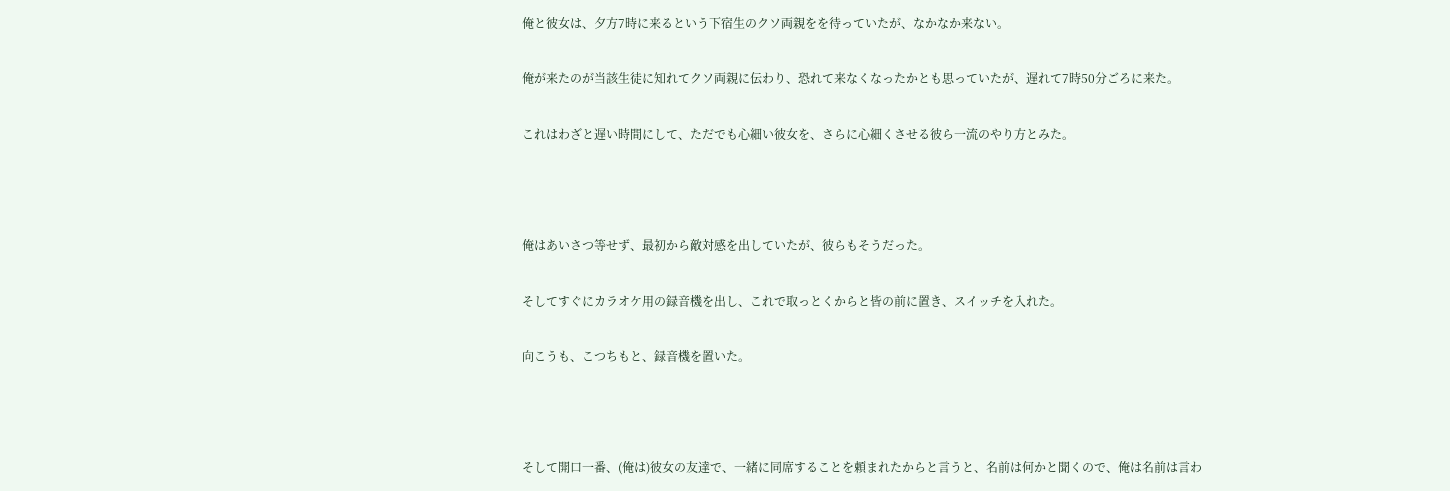俺と彼女は、夕方7時に来るという下宿生のクソ両親をを待っていたが、なかなか来ない。

俺が来たのが当該生徒に知れてクソ両親に伝わり、恐れて来なくなったかとも思っていたが、遅れて7時50分ごろに来た。

これはわざと遅い時間にして、ただでも心細い彼女を、さらに心細くさせる彼ら一流のやり方とみた。



俺はあいさつ等せず、最初から敵対感を出していたが、彼らもそうだった。

そしてすぐにカラオケ用の録音機を出し、これで取っとくからと皆の前に置き、スイッチを入れた。

向こうも、こつちもと、録音機を置いた。



そして開口一番、(俺は)彼女の友達で、一緒に同席することを頼まれたからと言うと、名前は何かと聞くので、俺は名前は言わ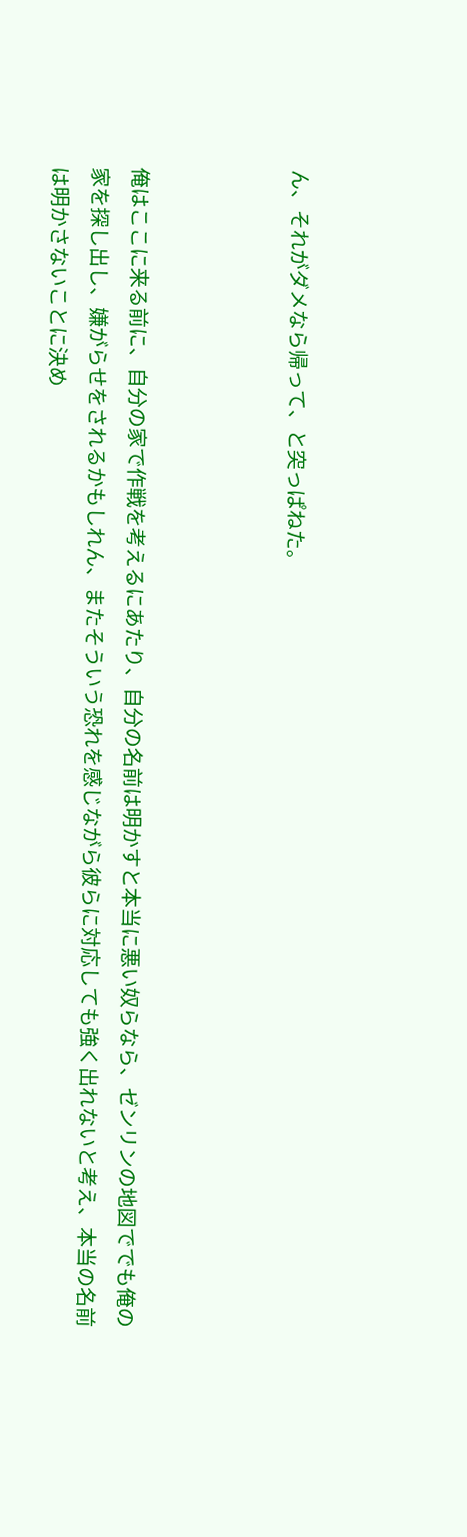ん、それがダメなら帰って、と突っぱねた。



俺はここに来る前に、自分の家で作戦を考えるにあたり、自分の名前は明かすと本当に悪い奴らなら、ゼンリンの地図ででも俺の家を探し出し、嫌がらせをされるかもしれん、またそういう恐れを感じながら彼らに対応しても強く出れないと考え、本当の名前は明かさないことに決め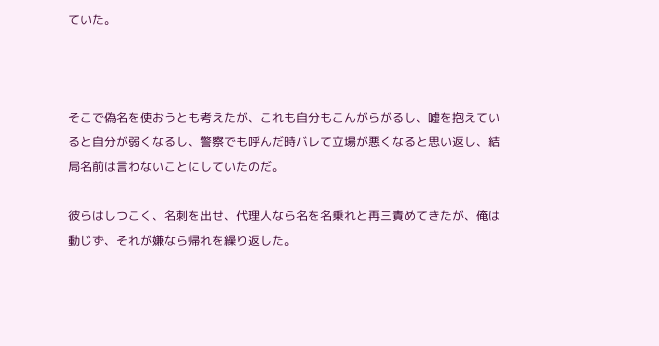ていた。



そこで偽名を使おうとも考えたが、これも自分もこんがらがるし、嘘を抱えていると自分が弱くなるし、警察でも呼んだ時バレて立場が悪くなると思い返し、結局名前は言わないことにしていたのだ。

彼らはしつこく、名刺を出せ、代理人なら名を名乗れと再三責めてきたが、俺は動じず、それが嫌なら帰れを繰り返した。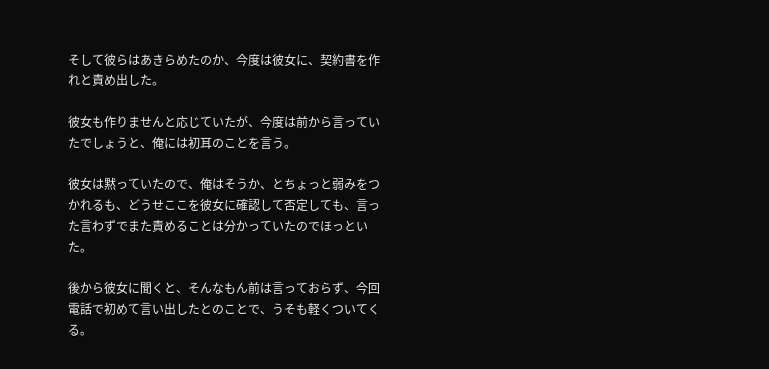そして彼らはあきらめたのか、今度は彼女に、契約書を作れと責め出した。

彼女も作りませんと応じていたが、今度は前から言っていたでしょうと、俺には初耳のことを言う。

彼女は黙っていたので、俺はそうか、とちょっと弱みをつかれるも、どうせここを彼女に確認して否定しても、言った言わずでまた責めることは分かっていたのでほっといた。

後から彼女に聞くと、そんなもん前は言っておらず、今回電話で初めて言い出したとのことで、うそも軽くついてくる。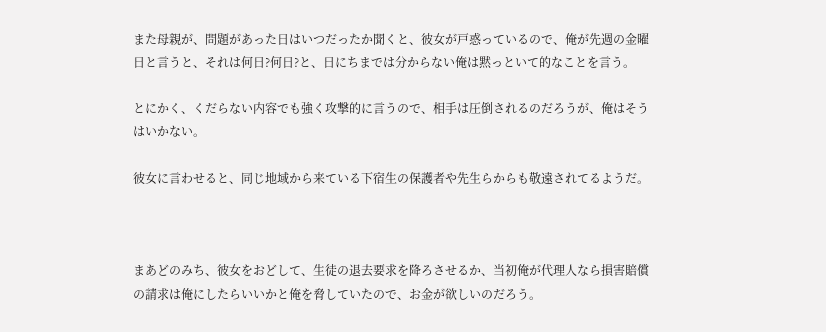また母親が、問題があった日はいつだったか聞くと、彼女が戸惑っているので、俺が先週の金曜日と言うと、それは何日?何日?と、日にちまでは分からない俺は黙っといて的なことを言う。

とにかく、くだらない内容でも強く攻撃的に言うので、相手は圧倒されるのだろうが、俺はそうはいかない。

彼女に言わせると、同じ地域から来ている下宿生の保護者や先生らからも敬遠されてるようだ。



まあどのみち、彼女をおどして、生徒の退去要求を降ろさせるか、当初俺が代理人なら損害賠償の請求は俺にしたらいいかと俺を脅していたので、お金が欲しいのだろう。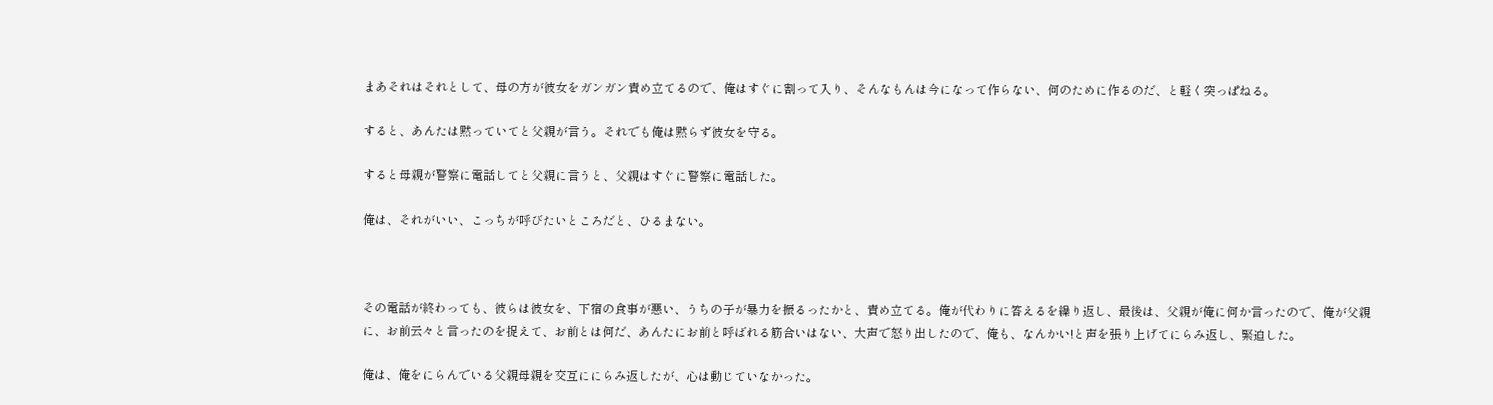まあそれはそれとして、母の方が彼女をガンガン責め立てるので、俺はすぐに割って入り、そんなもんは今になって作らない、何のために作るのだ、と軽く突っぱねる。

すると、あんたは黙っていてと父親が言う。それでも俺は黙らず彼女を守る。

すると母親が警察に電話してと父親に言うと、父親はすぐに警察に電話した。

俺は、それがいい、こっちが呼びたいところだと、ひるまない。



その電話が終わっても、彼らは彼女を、下宿の食事が悪い、うちの子が暴力を振るったかと、責め立てる。俺が代わりに答えるを繰り返し、最後は、父親が俺に何か言ったので、俺が父親に、お前云々と言ったのを捉えて、お前とは何だ、あんたにお前と呼ばれる筋合いはない、大声で怒り出したので、俺も、なんかい!と声を張り上げてにらみ返し、緊迫した。

俺は、俺をにらんでいる父親母親を交互ににらみ返したが、心は動じていなかった。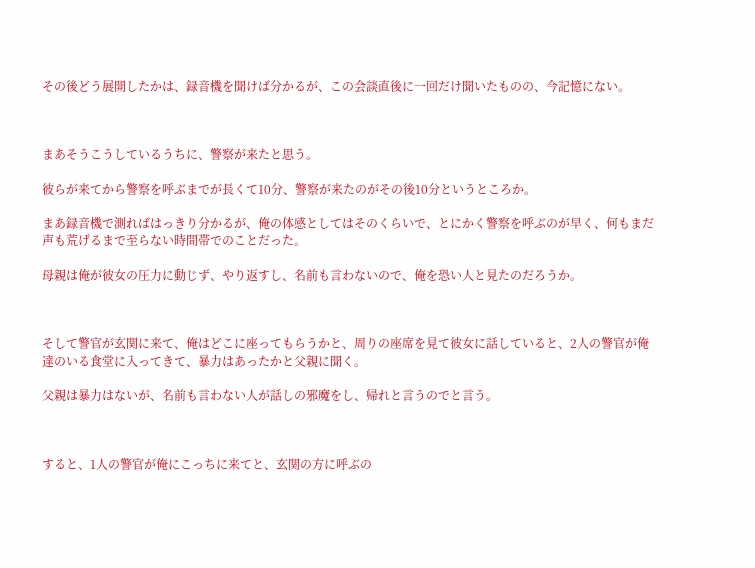その後どう展開したかは、録音機を聞けば分かるが、この会談直後に一回だけ聞いたものの、今記憶にない。



まあそうこうしているうちに、警察が来たと思う。

彼らが来てから警察を呼ぶまでが長くて10分、警察が来たのがその後10分というところか。

まあ録音機で測ればはっきり分かるが、俺の体感としてはそのくらいで、とにかく警察を呼ぶのが早く、何もまだ声も荒げるまで至らない時間帯でのことだった。

母親は俺が彼女の圧力に動じず、やり返すし、名前も言わないので、俺を恐い人と見たのだろうか。



そして警官が玄関に来て、俺はどこに座ってもらうかと、周りの座席を見て彼女に話していると、2人の警官が俺達のいる食堂に入ってきて、暴力はあったかと父親に聞く。

父親は暴力はないが、名前も言わない人が話しの邪魔をし、帰れと言うのでと言う。



すると、1人の警官が俺にこっちに来てと、玄関の方に呼ぶの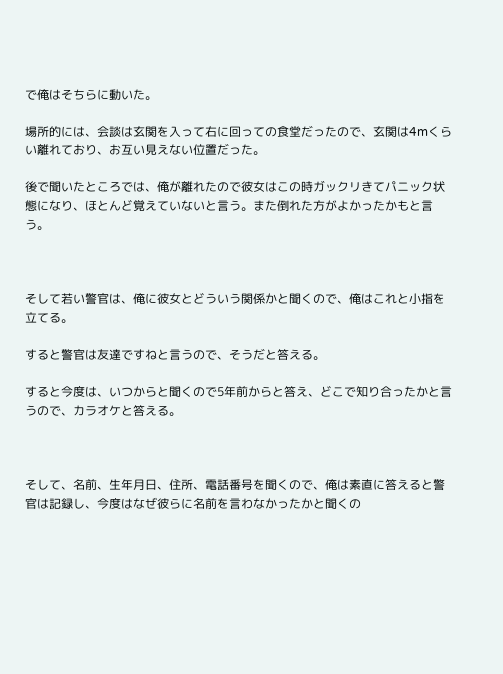で俺はそちらに動いた。

場所的には、会談は玄関を入って右に回っての食堂だったので、玄関は4mくらい離れており、お互い見えない位置だった。

後で聞いたところでは、俺が離れたので彼女はこの時ガックリきてパニック状態になり、ほとんど覚えていないと言う。また倒れた方がよかったかもと言う。



そして若い警官は、俺に彼女とどういう関係かと聞くので、俺はこれと小指を立てる。

すると警官は友達ですねと言うので、そうだと答える。

すると今度は、いつからと聞くので5年前からと答え、どこで知り合ったかと言うので、カラオケと答える。



そして、名前、生年月日、住所、電話番号を聞くので、俺は素直に答えると警官は記録し、今度はなぜ彼らに名前を言わなかったかと聞くの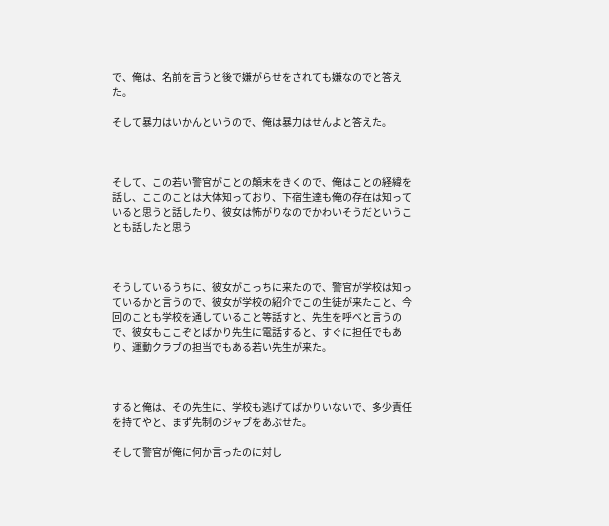で、俺は、名前を言うと後で嫌がらせをされても嫌なのでと答えた。

そして暴力はいかんというので、俺は暴力はせんよと答えた。



そして、この若い警官がことの顛末をきくので、俺はことの経緯を話し、ここのことは大体知っており、下宿生達も俺の存在は知っていると思うと話したり、彼女は怖がりなのでかわいそうだということも話したと思う



そうしているうちに、彼女がこっちに来たので、警官が学校は知っているかと言うので、彼女が学校の紹介でこの生徒が来たこと、今回のことも学校を通していること等話すと、先生を呼べと言うので、彼女もここぞとばかり先生に電話すると、すぐに担任でもあり、運動クラブの担当でもある若い先生が来た。



すると俺は、その先生に、学校も逃げてばかりいないで、多少責任を持てやと、まず先制のジャブをあぶせた。

そして警官が俺に何か言ったのに対し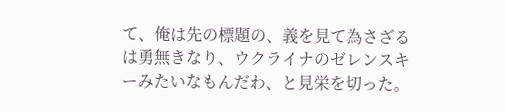て、俺は先の標題の、義を見て為さざるは勇無きなり、ウクライナのゼレンスキーみたいなもんだわ、と見栄を切った。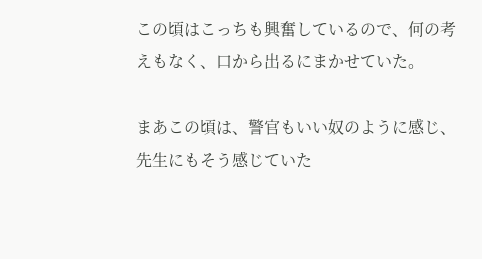この頃はこっちも興奮しているので、何の考えもなく、口から出るにまかせていた。

まあこの頃は、警官もいい奴のように感じ、先生にもそう感じていた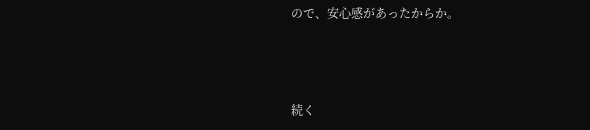ので、安心感があったからか。



続く